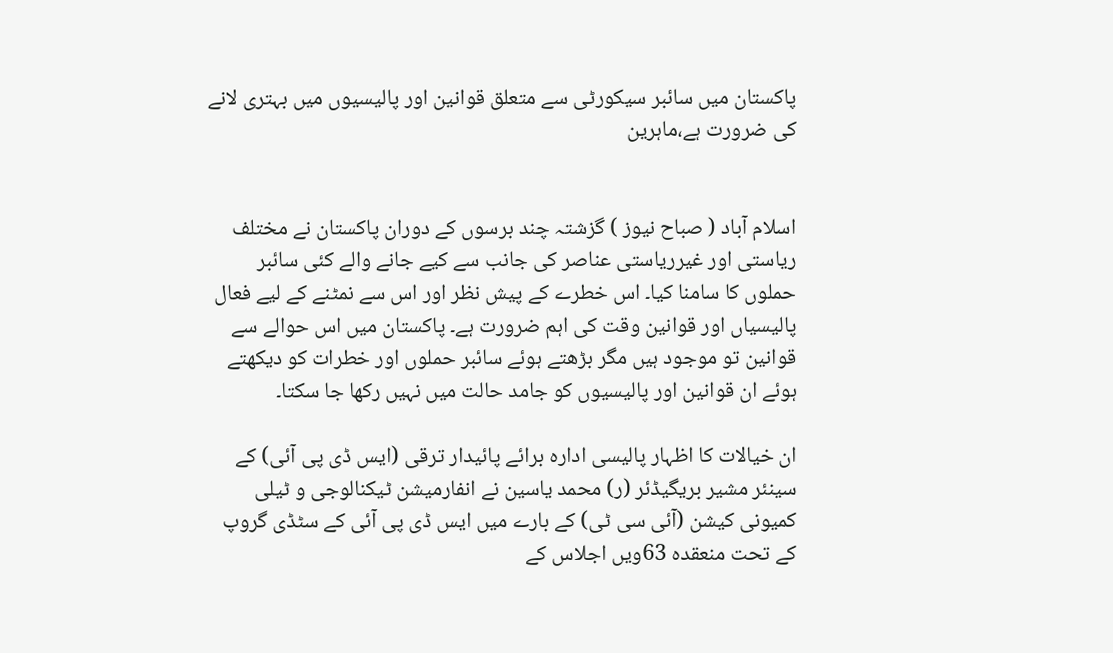پاکستان میں سائبر سیکورٹی سے متعلق قوانین اور پالیسیوں میں بہتری لانے کی ضرورت ہے،ماہرین


اسلام آباد ( صباح نیوز ) گزشتہ چند برسوں کے دوران پاکستان نے مختلف ریاستی اور غیرریاستی عناصر کی جانب سے کیے جانے والے کئی سائبر حملوں کا سامنا کیا۔ اس خطرے کے پیش نظر اور اس سے نمٹنے کے لیے فعال پالیسیاں اور قوانین وقت کی اہم ضرورت ہے۔ پاکستان میں اس حوالے سے قوانین تو موجود ہیں مگر بڑھتے ہوئے سائبر حملوں اور خطرات کو دیکھتے ہوئے ان قوانین اور پالیسیوں کو جامد حالت میں نہیں رکھا جا سکتا۔

ان خیالات کا اظہار پالیسی ادارہ برائے پائیدار ترقی (ایس ڈی پی آئی) کے سینئر مشیر بریگیڈئر (ر) محمد یاسین نے انفارمیشن ٹیکنالوجی و ٹیلی کمیونی کیشن (آئی سی ٹی) کے بارے میں ایس ڈی پی آئی کے سٹڈی گروپ کے تحت منعقدہ 63ویں اجلاس کے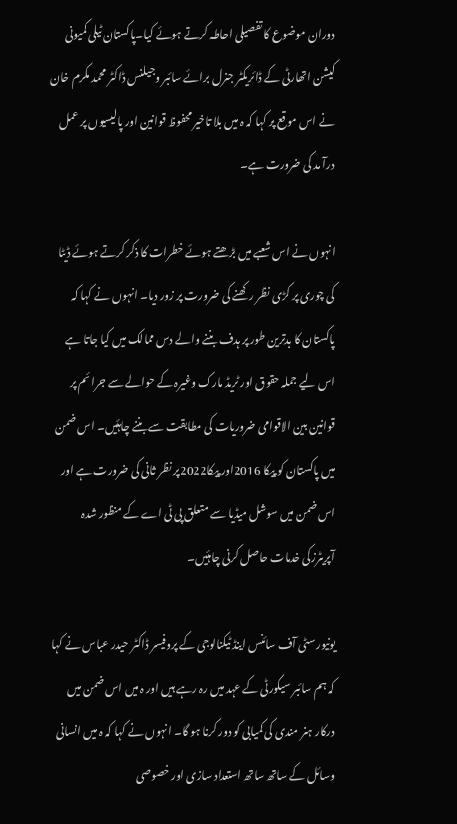دوران موضوع کا تفصیلی احاطہ کرتے ہوئے کیا۔پاکستان ٹیلی کمیونی کیشن اتھارٹی کے ڈائریکٹر جنرل برائے سائبر وجیلنس ڈاکٹر محمد مکرم خان نے اس موقع پر کہا کہ ہ میں بلا تاخیر محفوظ قوانین اور پالیسیوں پر عمل درآ مد کی ضرورت ہے۔

انہوں نے اس شعبے میں بڑھتے ہوئے خطرات کا ذکر کرتے ہوئے ڈیٹا کی چوری پر کڑی نظر رکھنے کی ضرورت پر زور دیا۔ انہوں نے کہا کہ پاکستان کا بدترین طور پر ہدف بننے والے دس ممالک میں کیا جاتا ہے اس لیے جملہ حقوق اور ٹریڈ مارک وغیرہ کے حوالے سے جرائم پر قوانین بین الاقوامی ضروریات کی مطابقت سے بننے چاہئیں۔ اس ضمن میں پاکستان کو پیکا 2016اور پیکا2022پر نظر ثانی کی ضرورت ہے اور اس ضمن میں سوشل میڈیا سے متعلق پی ٹی اے کے منظور شدہ آپریٹرزکی خدمات حاصل کرنی چاہئیں۔

یونیورسٹی آف سائنس اینڈ ٹیکنالوجی کے پروفیسر ڈاکٹر حیدر عباس نے کہا کہ ہم سائبر سیکورٹی کے عہد میں رہ رہے ہیں اور ہ میں اس ضمن میں درکار ہنر مندی کی کمیابی کو دور کرنا ہو گا۔ انہوں نے کہا کہ ہ میں انسانی وسائل کے ساتھ ساتھ استعداد سازی اور خصوصی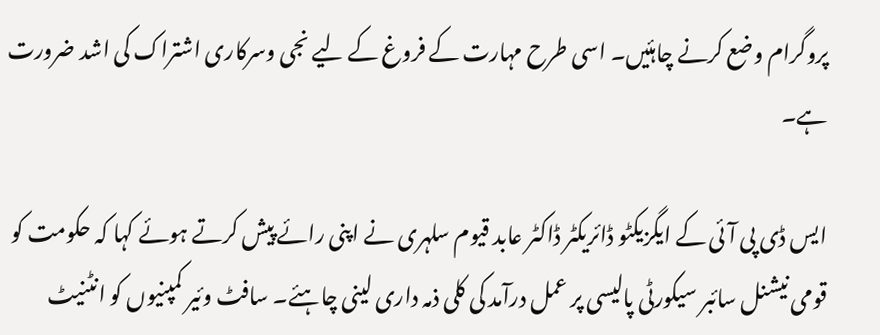پروگرام وضع کرنے چاہئیں۔ اسی طرح مہارت کے فروغ کے لیے نجی وسرکاری اشتراک کی اشد ضرورت ہے۔

ایس ڈی پی آئی کے ایگزیکٹو ڈائریکٹر ڈاکٹر عابد قیوم سلہری نے اپنی رائے پیش کرتے ہوئے کہا کہ حکومت کو قومی نیشنل سائبر سیکورٹی پالیسی پر عمل درآمد کی کلی ذمہ داری لینی چاہئے۔ سافٹ وئیر کمپنیوں کو انٹنیٹ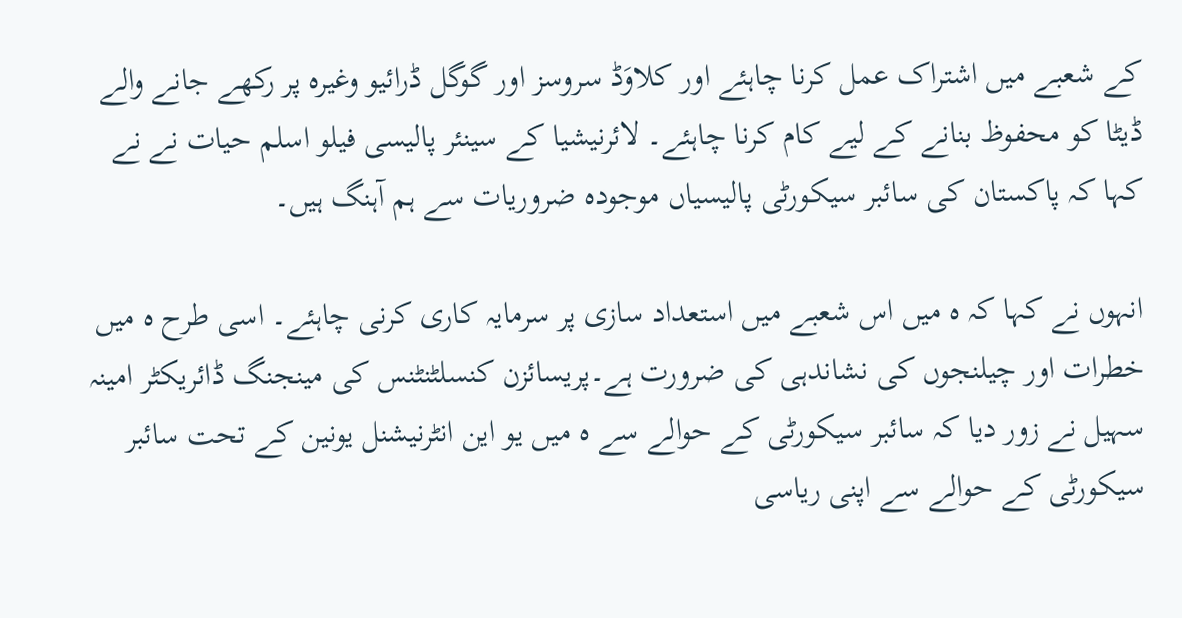کے شعبے میں اشتراک عمل کرنا چاہئے اور کلاوَڈ سروسز اور گوگل ڈرائیو وغیرہ پر رکھے جانے والے ڈیٹا کو محفوظ بنانے کے لیے کام کرنا چاہئے۔ لائرنیشیا کے سینئر پالیسی فیلو اسلم حیات نے نے کہا کہ پاکستان کی سائبر سیکورٹی پالیسیاں موجودہ ضروریات سے ہم آہنگ ہیں۔

انہوں نے کہا کہ ہ میں اس شعبے میں استعداد سازی پر سرمایہ کاری کرنی چاہئے۔ اسی طرح ہ میں خطرات اور چیلنجوں کی نشاندہی کی ضرورت ہے۔پریسائزن کنسلٹنٹنس کی مینجنگ ڈائریکٹر امینہ سہیل نے زور دیا کہ سائبر سیکورٹی کے حوالے سے ہ میں یو این انٹرنیشنل یونین کے تحت سائبر سیکورٹی کے حوالے سے اپنی ریاسی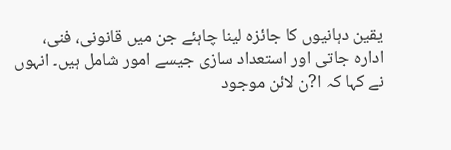یقین دہانیوں کا جائزہ لینا چاہئے جن میں قانونی، فنی، ادارہ جاتی اور استعداد سازی جیسے امور شامل ہیں۔ انہوں نے کہا کہ ا?ن لائن موجود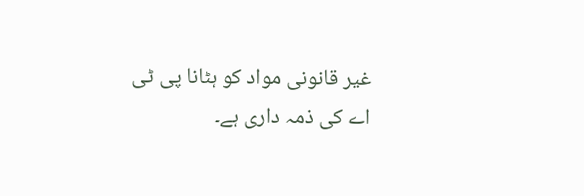غیر قانونی مواد کو ہٹانا پی ٹی اے کی ذمہ داری ہے۔